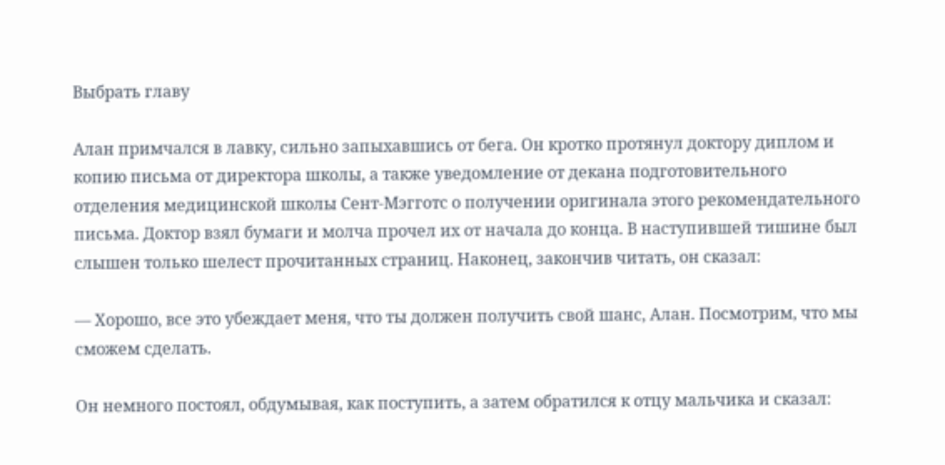Выбрать главу

Алан примчался в лавку, сильно запыхавшись от бега. Он кротко протянул доктору диплом и копию письма от директора школы, а также уведомление от декана подготовительного отделения медицинской школы Сент-Мэгготс о получении оригинала этого рекомендательного письма. Доктор взял бумаги и молча прочел их от начала до конца. В наступившей тишине был слышен только шелест прочитанных страниц. Наконец, закончив читать, он сказал:

— Хорошо, все это убеждает меня, что ты должен получить свой шанс, Алан. Посмотрим, что мы сможем сделать.

Он немного постоял, обдумывая, как поступить, а затем обратился к отцу мальчика и сказал: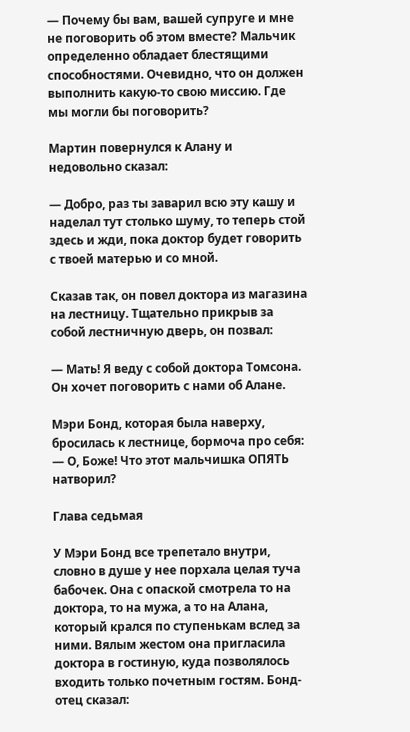— Почему бы вам, вашей супруге и мне не поговорить об этом вместе? Мальчик определенно обладает блестящими способностями. Очевидно, что он должен выполнить какую-то свою миссию. Где мы могли бы поговорить?

Мартин повернулся к Алану и недовольно сказал:

— Добро, раз ты заварил всю эту кашу и наделал тут столько шуму, то теперь стой здесь и жди, пока доктор будет говорить с твоей матерью и со мной.

Сказав так, он повел доктора из магазина на лестницу. Тщательно прикрыв за собой лестничную дверь, он позвал:

— Мать! Я веду с собой доктора Томсона. Он хочет поговорить с нами об Алане.

Мэри Бонд, которая была наверху, бросилась к лестнице, бормоча про себя: — О, Боже! Что этот мальчишка ОПЯТЬ натворил?

Глава седьмая

У Мэри Бонд все трепетало внутри, словно в душе у нее порхала целая туча бабочек. Она с опаской смотрела то на доктора, то на мужа, а то на Алана, который крался по ступенькам вслед за ними. Вялым жестом она пригласила доктора в гостиную, куда позволялось входить только почетным гостям. Бонд-отец сказал: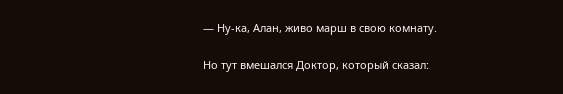— Ну-ка, Алан, живо марш в свою комнату.

Но тут вмешался Доктор, который сказал: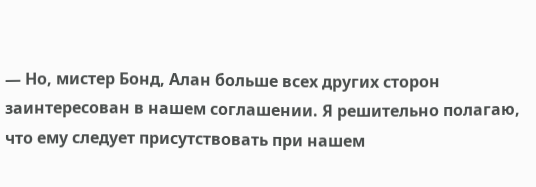— Но, мистер Бонд, Алан больше всех других сторон заинтересован в нашем соглашении. Я решительно полагаю, что ему следует присутствовать при нашем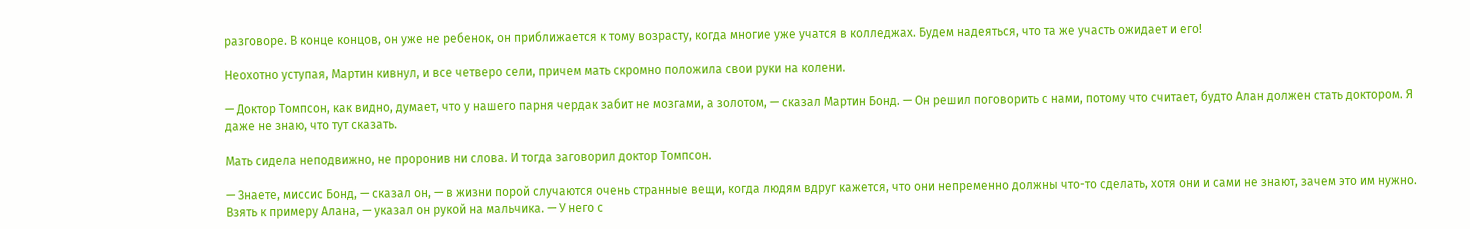разговоре. В конце концов, он уже не ребенок, он приближается к тому возрасту, когда многие уже учатся в колледжах. Будем надеяться, что та же участь ожидает и его!

Неохотно уступая, Мартин кивнул, и все четверо сели, причем мать скромно положила свои руки на колени.

— Доктор Томпсон, как видно, думает, что у нашего парня чердак забит не мозгами, а золотом, — сказал Мартин Бонд. — Он решил поговорить с нами, потому что считает, будто Алан должен стать доктором. Я даже не знаю, что тут сказать.

Мать сидела неподвижно, не проронив ни слова. И тогда заговорил доктор Томпсон.

— Знаете, миссис Бонд, — сказал он, — в жизни порой случаются очень странные вещи, когда людям вдруг кажется, что они непременно должны что-то сделать, хотя они и сами не знают, зачем это им нужно. Взять к примеру Алана, — указал он рукой на мальчика. — У него с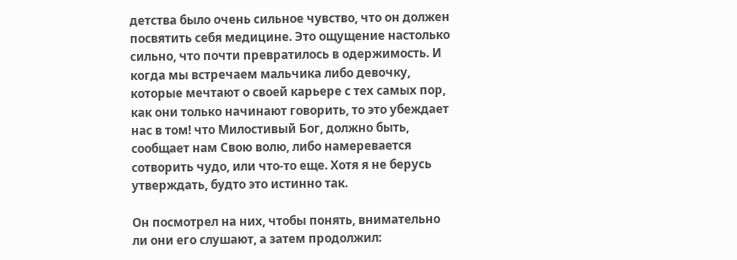детства было очень сильное чувство, что он должен посвятить себя медицине. Это ощущение настолько сильно, что почти превратилось в одержимость. И когда мы встречаем мальчика либо девочку, которые мечтают о своей карьере с тех самых пор, как они только начинают говорить, то это убеждает нас в том! что Милостивый Бог, должно быть, сообщает нам Свою волю, либо намеревается сотворить чудо, или что-то еще. Хотя я не берусь утверждать, будто это истинно так.

Он посмотрел на них, чтобы понять, внимательно ли они его слушают, а затем продолжил: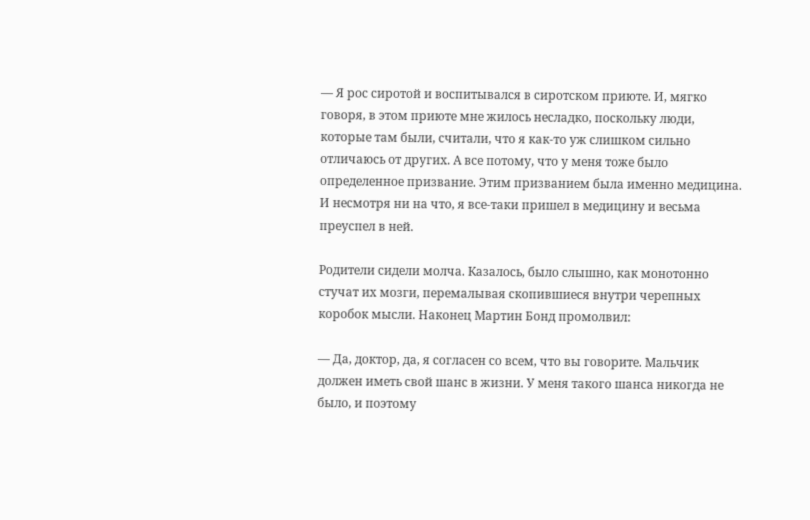— Я рос сиротой и воспитывался в сиротском приюте. И, мягко говоря, в этом приюте мне жилось несладко, поскольку люди, которые там были, считали, что я как-то уж слишком сильно отличаюсь от других. А все потому, что у меня тоже было определенное призвание. Этим призванием была именно медицина. И несмотря ни на что, я все-таки пришел в медицину и весьма преуспел в ней.

Родители сидели молча. Казалось, было слышно, как монотонно стучат их мозги, перемалывая скопившиеся внутри черепных коробок мысли. Наконец Мартин Бонд промолвил:

— Да, доктор, да, я согласен со всем, что вы говорите. Мальчик должен иметь свой шанс в жизни. У меня такого шанса никогда не было, и поэтому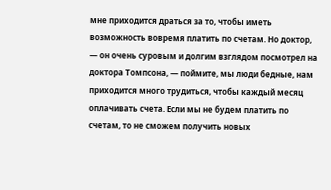мне приходится драться за то, чтобы иметь возможность вовремя платить по счетам. Но доктор, — он очень суровым и долгим взглядом посмотрел на доктора Томпсона, — поймите, мы люди бедные, нам приходится много трудиться, чтобы каждый месяц оплачивать счета. Если мы не будем платить по счетам, то не сможем получить новых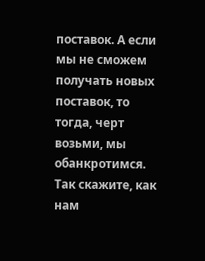поставок. А если мы не сможем получать новых поставок, то тогда, черт возьми, мы обанкротимся. Так скажите, как нам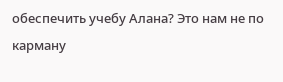обеспечить учебу Алана? Это нам не по карману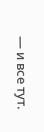— и все тут.